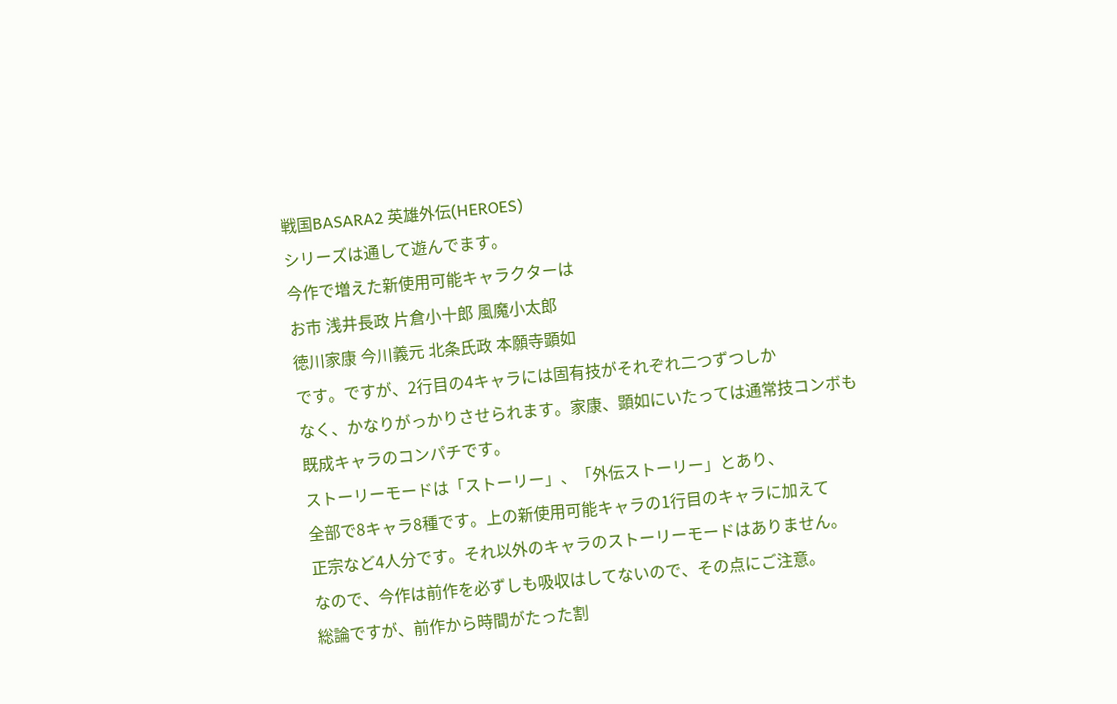戦国BASARA2 英雄外伝(HEROES)
シリーズは通して遊んでます。
今作で増えた新使用可能キャラクターは
お市 浅井長政 片倉小十郎 風魔小太郎
徳川家康 今川義元 北条氏政 本願寺顕如
です。ですが、2行目の4キャラには固有技がそれぞれ二つずつしか
なく、かなりがっかりさせられます。家康、顕如にいたっては通常技コンボも
既成キャラのコンパチです。
ストーリーモードは「ストーリー」、「外伝ストーリー」とあり、
全部で8キャラ8種です。上の新使用可能キャラの1行目のキャラに加えて
正宗など4人分です。それ以外のキャラのストーリーモードはありません。
なので、今作は前作を必ずしも吸収はしてないので、その点にご注意。
総論ですが、前作から時間がたった割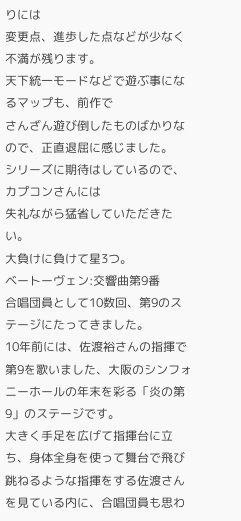りには
変更点、進歩した点などが少なく不満が残ります。
天下統一モードなどで遊ぶ事になるマップも、前作で
さんざん遊び倒したものばかりなので、正直退屈に感じました。
シリーズに期待はしているので、カプコンさんには
失礼ながら猛省していただきたい。
大負けに負けて星3つ。
ベートーヴェン:交響曲第9番
合唱団員として10数回、第9のステージにたってきました。
10年前には、佐渡裕さんの指揮で第9を歌いました、大阪のシンフォニーホールの年末を彩る「炎の第9」のステージです。
大きく手足を広げて指揮台に立ち、身体全身を使って舞台で飛び跳ねるような指揮をする佐渡さんを見ている内に、合唱団員も思わ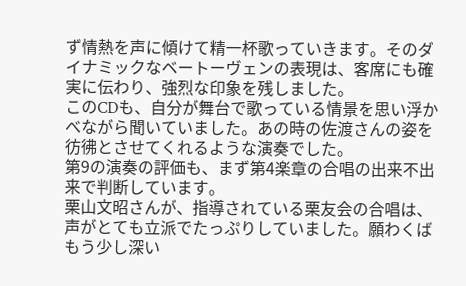ず情熱を声に傾けて精一杯歌っていきます。そのダイナミックなベートーヴェンの表現は、客席にも確実に伝わり、強烈な印象を残しました。
このCDも、自分が舞台で歌っている情景を思い浮かべながら聞いていました。あの時の佐渡さんの姿を彷彿とさせてくれるような演奏でした。
第9の演奏の評価も、まず第4楽章の合唱の出来不出来で判断しています。
栗山文昭さんが、指導されている栗友会の合唱は、声がとても立派でたっぷりしていました。願わくばもう少し深い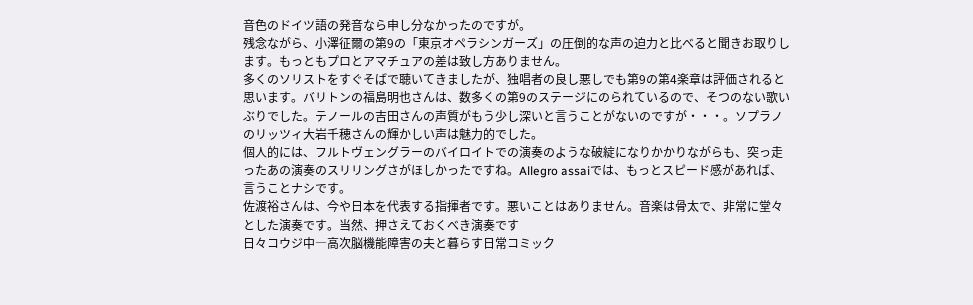音色のドイツ語の発音なら申し分なかったのですが。
残念ながら、小澤征爾の第9の「東京オペラシンガーズ」の圧倒的な声の迫力と比べると聞きお取りします。もっともプロとアマチュアの差は致し方ありません。
多くのソリストをすぐそばで聴いてきましたが、独唱者の良し悪しでも第9の第4楽章は評価されると思います。バリトンの福島明也さんは、数多くの第9のステージにのられているので、そつのない歌いぶりでした。テノールの吉田さんの声質がもう少し深いと言うことがないのですが・・・。ソプラノのリッツィ大岩千穂さんの輝かしい声は魅力的でした。
個人的には、フルトヴェングラーのバイロイトでの演奏のような破綻になりかかりながらも、突っ走ったあの演奏のスリリングさがほしかったですね。Allegro assaiでは、もっとスピード感があれば、言うことナシです。
佐渡裕さんは、今や日本を代表する指揮者です。悪いことはありません。音楽は骨太で、非常に堂々とした演奏です。当然、押さえておくべき演奏です
日々コウジ中―高次脳機能障害の夫と暮らす日常コミック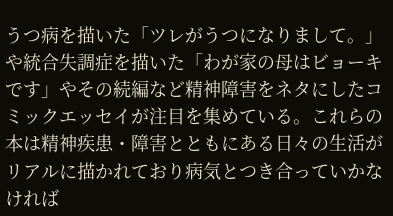うつ病を描いた「ツレがうつになりまして。」や統合失調症を描いた「わが家の母はビョーキです」やその続編など精神障害をネタにしたコミックエッセイが注目を集めている。これらの本は精神疾患・障害とともにある日々の生活がリアルに描かれており病気とつき合っていかなければ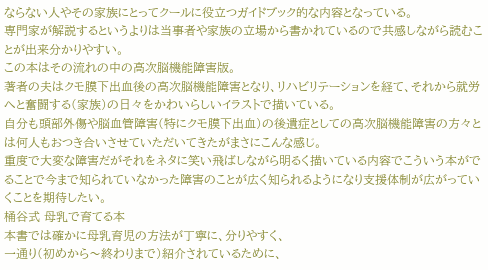ならない人やその家族にとってクールに役立つガイドブック的な内容となっている。
専門家が解説するというよりは当事者や家族の立場から書かれているので共感しながら読むことが出来分かりやすい。
この本はその流れの中の高次脳機能障害版。
著者の夫はクモ膜下出血後の高次脳機能障害となり、リハビリテーションを経て、それから就労へと奮闘する(家族)の日々をかわいらしいイラストで描いている。
自分も頭部外傷や脳血管障害(特にクモ膜下出血)の後遺症としての高次脳機能障害の方々とは何人もおつき合いさせていただいてきたがまさにこんな感じ。
重度で大変な障害だがそれをネタに笑い飛ばしながら明るく描いている内容でこういう本がでることで今まで知られていなかった障害のことが広く知られるようになり支援体制が広がっていくことを期待したい。
桶谷式 母乳で育てる本
本書では確かに母乳育児の方法が丁寧に、分りやすく、
一通り(初めから〜終わりまで)紹介されているために、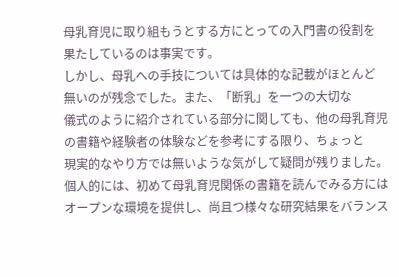母乳育児に取り組もうとする方にとっての入門書の役割を
果たしているのは事実です。
しかし、母乳への手技については具体的な記載がほとんど
無いのが残念でした。また、「断乳」を一つの大切な
儀式のように紹介されている部分に関しても、他の母乳育児
の書籍や経験者の体験などを参考にする限り、ちょっと
現実的なやり方では無いような気がして疑問が残りました。
個人的には、初めて母乳育児関係の書籍を読んでみる方には
オープンな環境を提供し、尚且つ様々な研究結果をバランス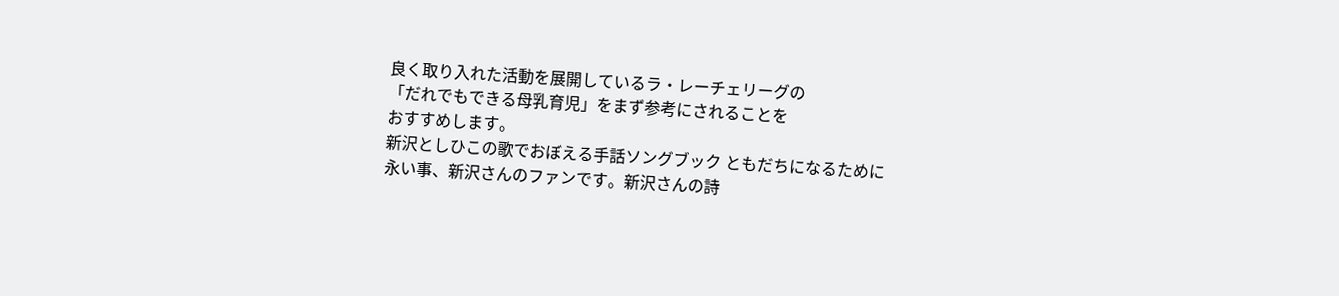良く取り入れた活動を展開しているラ・レーチェリーグの
「だれでもできる母乳育児」をまず参考にされることを
おすすめします。
新沢としひこの歌でおぼえる手話ソングブック ともだちになるために
永い事、新沢さんのファンです。新沢さんの詩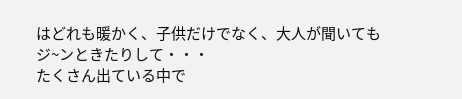はどれも暖かく、子供だけでなく、大人が聞いてもジ~ンときたりして・・・
たくさん出ている中で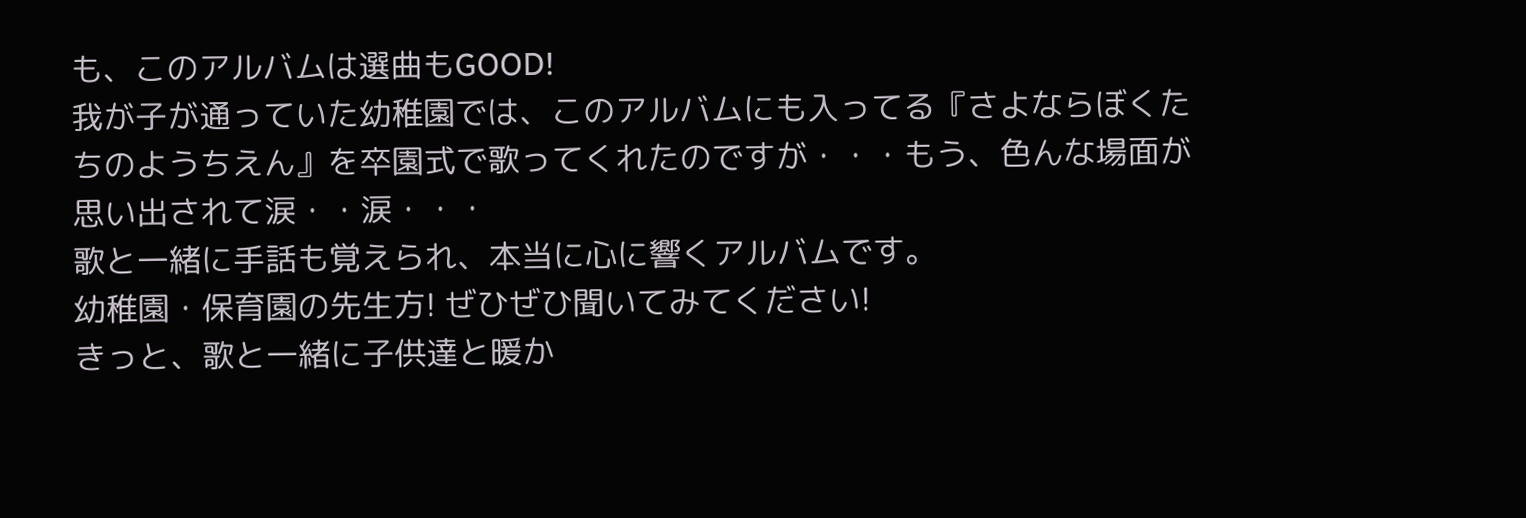も、このアルバムは選曲もGOOD!
我が子が通っていた幼稚園では、このアルバムにも入ってる『さよならぼくたちのようちえん』を卒園式で歌ってくれたのですが・・・もう、色んな場面が思い出されて涙・・涙・・・
歌と一緒に手話も覚えられ、本当に心に響くアルバムです。
幼稚園・保育園の先生方! ぜひぜひ聞いてみてください!
きっと、歌と一緒に子供達と暖か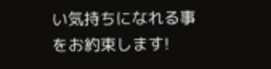い気持ちになれる事をお約束します!